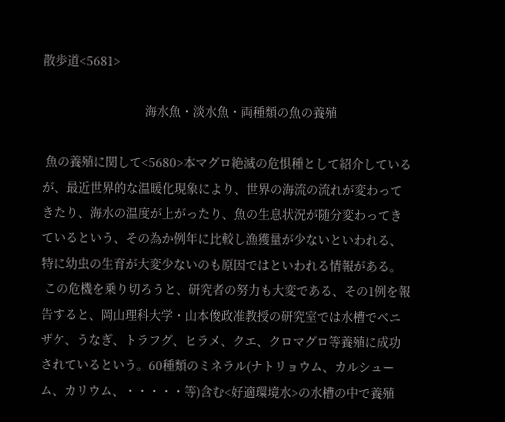散歩道<5681>

                                  海水魚・淡水魚・両種類の魚の養殖

 魚の養殖に関して<5680>本マグロ絶滅の危惧種として紹介しているが、最近世界的な温暖化現象により、世界の海流の流れが変わってきたり、海水の温度が上がったり、魚の生息状況が随分変わってきているという、その為か例年に比較し漁獲量が少ないといわれる、特に幼虫の生育が大変少ないのも原因ではといわれる情報がある。
 この危機を乗り切ろうと、研究者の努力も大変である、その1例を報告すると、岡山理科大学・山本俊政准教授の研究室では水槽でベニザケ、うなぎ、トラフグ、ヒラメ、クエ、クロマグロ等養殖に成功されているという。60種類のミネラル(ナトリョウム、カルシューム、カリウム、・・・・・等)含む<好適環境水>の水槽の中で養殖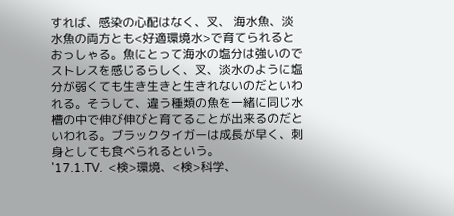すれば、感染の心配はなく、叉、 海水魚、淡水魚の両方とも<好適環境水>で育てられるとおっしゃる。魚にとって海水の塩分は強いのでストレスを感じるらしく、叉、淡水のように塩分が弱くても生き生きと生きれないのだといわれる。そうして、違う種類の魚を一緒に同じ水槽の中で伸び伸びと育てることが出来るのだといわれる。ブラックタイガーは成長が早く、刺身としても食べられるという。
'17.1.TV.  <検>環境、<検>科学、